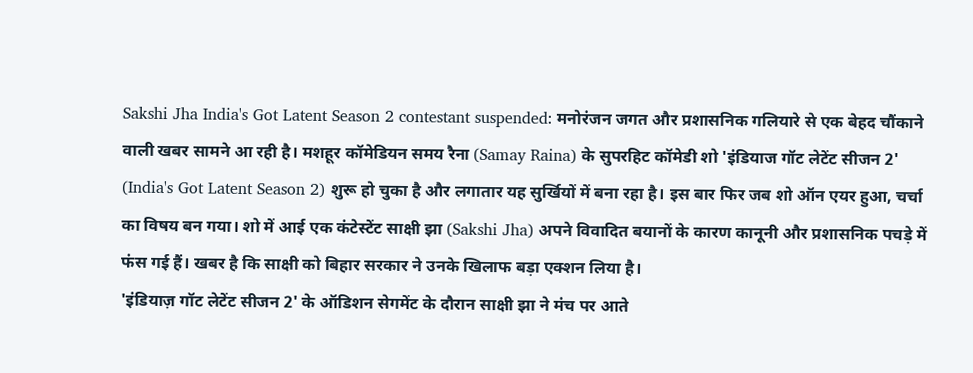Sakshi Jha India's Got Latent Season 2 contestant suspended: मनोरंजन जगत और प्रशासनिक गलियारे से एक बेहद चौंकाने वाली खबर सामने आ रही है। मशहूर कॉमेडियन समय रैना (Samay Raina) के सुपरहिट कॉमेडी शो 'इंडियाज गॉट लेटेंट सीजन 2' (India's Got Latent Season 2) शुरू हो चुका है और लगातार यह सुर्खियों में बना रहा है। इस बार फिर जब शो ऑन एयर हुआ, चर्चा का विषय बन गया। शो में आई एक कंटेस्टेंट साक्षी झा (Sakshi Jha) अपने विवादित बयानों के कारण कानूनी और प्रशासनिक पचड़े में फंस गई हैं। खबर है कि साक्षी को बिहार सरकार ने उनके खिलाफ बड़ा एक्शन लिया है।
'इंडियाज़ गॉट लेटेंट सीजन 2' के ऑडिशन सेगमेंट के दौरान साक्षी झा ने मंच पर आते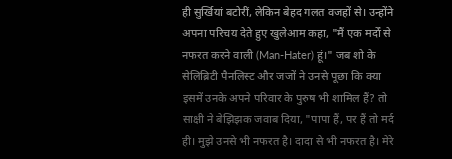ही सुर्खियां बटोरीं, लेकिन बेहद गलत वजहों से। उन्होंने अपना परिचय देते हुए खुलेआम कहा, "मैं एक मर्दों से नफरत करने वाली (Man-Hater) हूं।" जब शो के सेलिब्रिटी पैनलिस्ट और जजों ने उनसे पूछा कि क्या इसमें उनके अपने परिवार के पुरुष भी शामिल हैं? तो साक्षी ने बेझिझक जवाब दिया, "पापा हैं, पर हैं तो मर्द ही। मुझे उनसे भी नफरत है। दादा से भी नफरत है। मेरे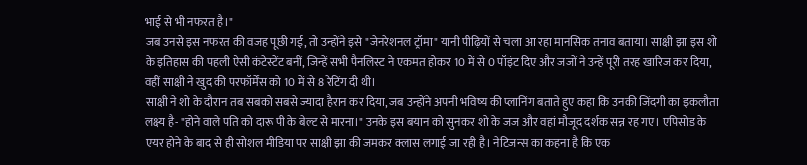भाई से भी नफरत है।"
जब उनसे इस नफरत की वजह पूछी गई, तो उन्होंने इसे "जेनरेशनल ट्रॉमा" यानी पीढ़ियों से चला आ रहा मानसिक तनाव बताया। साक्षी झा इस शो के इतिहास की पहली ऐसी कंटेस्टेंट बनीं, जिन्हें सभी पैनलिस्ट ने एकमत होकर 10 में से 0 पॉइंट दिए और जजों ने उन्हें पूरी तरह खारिज कर दिया, वहीं साक्षी ने खुद की परफॉर्मेंस को 10 में से 8 रेटिंग दी थी।
साक्षी ने शो के दौरान तब सबको सबसे ज्यादा हैरान कर दिया, जब उन्होंने अपनी भविष्य की प्लानिंग बताते हुए कहा कि उनकी जिंदगी का इकलौता लक्ष्य है- "होने वाले पति को दारू पी के बेल्ट से मारना।" उनके इस बयान को सुनकर शो के जज और वहां मौजूद दर्शक सन्न रह गए। एपिसोड के एयर होने के बाद से ही सोशल मीडिया पर साक्षी झा की जमकर क्लास लगाई जा रही है। नेटिजन्स का कहना है कि एक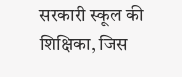सरकारी स्कूल की शिक्षिका, जिस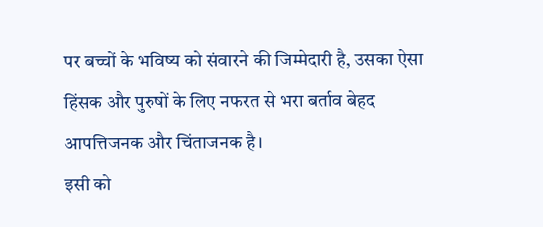पर बच्चों के भविष्य को संवारने की जिम्मेदारी है, उसका ऐसा हिंसक और पुरुषों के लिए नफरत से भरा बर्ताव बेहद आपत्तिजनक और चिंताजनक है।
इसी को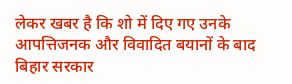लेकर खबर है कि शो में दिए गए उनके आपत्तिजनक और विवादित बयानों के बाद बिहार सरकार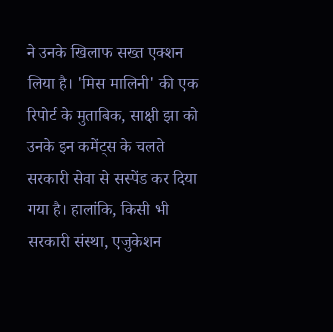ने उनके खिलाफ सख्त एक्शन लिया है। 'मिस मालिनी' की एक रिपोर्ट के मुताबिक, साक्षी झा को उनके इन कमेंट्स के चलते सरकारी सेवा से सस्पेंड कर दिया गया है। हालांकि, किसी भी सरकारी संस्था, एजुकेशन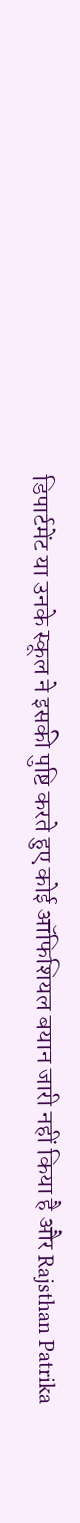डिपार्टमेंट या उनके स्कूल ने इसकी पुष्टि करते हुए कोई ऑफिशियल बयान जारी नहीं किया है और Rajsthan Patrika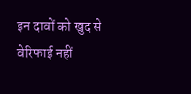इन दावों को खुद से वेरिफाई नहीं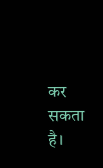कर सकता है।